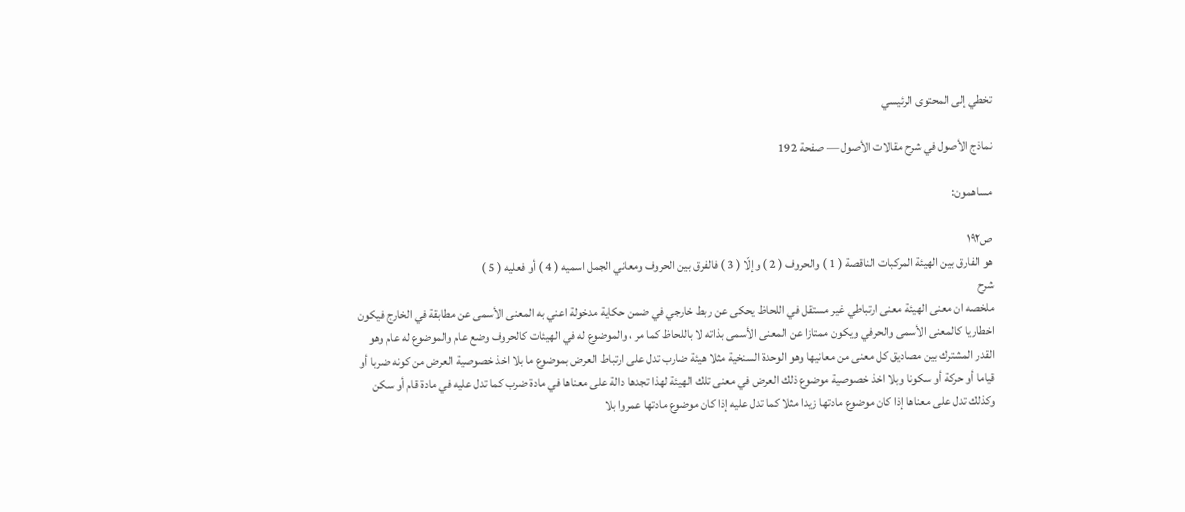تخطي إلى المحتوى الرئيسي

نماذج الأصول في شرح مقالات الأصول — صفحة 192

مساهمون:

ص١٩٢
هو الفارق بين الهيئة المركبات الناقصة ( 1 ) والحروف ( 2 ) وإلّا ( 3 ) فالفرق بين الحروف ومعاني الجمل اسميه ( 4 ) أو فعليه ( 5 )
شرح
ملخصه ان معنى الهيئة معنى ارتباطي غير مستقل في اللحاظ يحكى عن ربط خارجي في ضمن حكاية مدخولة اعني به المعنى الأسمى عن مطابقة في الخارج فيكون اخطاريا كالمعنى الأسمى والحرفي ويكون ممتازا عن المعنى الأسمى بذاته لا باللحاظ كما مر ، والموضوع له في الهيئات كالحروف وضع عام والموضوع له عام وهو القدر المشترك بين مصاديق كل معنى من معانيها وهو الوحدة السنخية مثلا هيئة ضارب تدل على ارتباط العرض بموضوع ما بلا اخذ خصوصية العرض من كونه ضربا أو قياما أو حركة أو سكونا وبلا اخذ خصوصية موضوع ذلك العرض في معنى تلك الهيئة لهذا تجدها دالة على معناها في مادة ضرب كما تدل عليه في مادة قام أو سكن وكذلك تدل على معناها إذا كان موضوع مادتها زيدا مثلا كما تدل عليه إذا كان موضوع مادتها عمروا بلا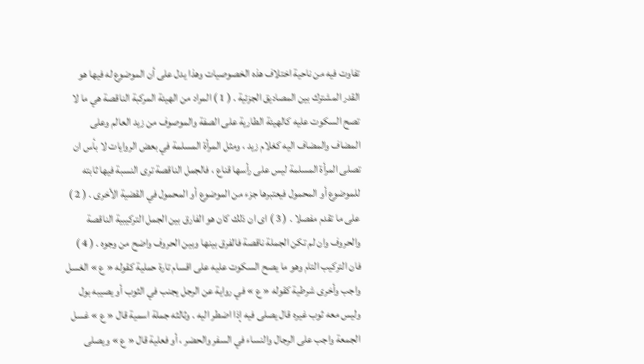تفاوت فيه من ناحية اختلاف هذه الخصوصيات وهذا يدل على أن الموضوع له فيها هو القدر المشترك بين المصاديق الجزئية . ( 1 ) المراد من الهيئة المركبة الناقصة هي ما لا تصح السكوت عليه كالهيئة الطارية على الصفة والموصوف من زيد العالم وعلى المضاف والمضاف اليه كغلام زيد ، ومثل المرأة المسلمة في بعض الروايات لا بأس ان تصلى المرأة المسلمة ليس على رأسها قناع ، فالجمل الناقصة ترى النسبة فيها ثابته للموضوع أو المحمول فيعتبرها جزء من الموضوع أو المحمول في القضية الأخرى . ( 2 ) على ما تقدم مفصلا . ( 3 ) اى ان ذلك كان هو الفارق بين الجمل التركيبية الناقصة والحروف وان لم تكن الجملة ناقصة فالفرق بينها وبين الحروف واضح من وجوه . ( 4 ) فان التركيب التام وهو ما يصح السكوت عليه على اقسام تارة حملية كقوله « ع » الغسل واجب وأخرى شرطية كقوله « ع » في رواية عن الرجل يجنب في الثوب أو يصيبه بول وليس معه ثوب غيره قال يصلى فيه إذا اضطر اليه . وثالثه جملة اسمية قال « ع » غسل الجمعة واجب على الرجال والنساء في السفر والحضر ، أو فعلية قال « ع » ويصلى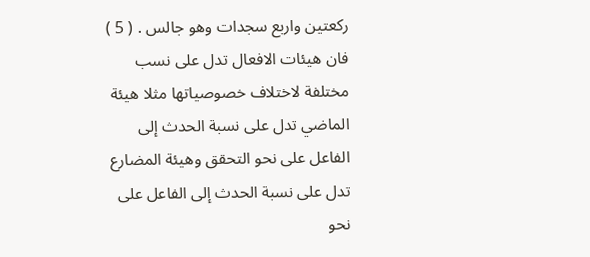ركعتين واربع سجدات وهو جالس . ( 5 ) فان هيئات الافعال تدل على نسب مختلفة لاختلاف خصوصياتها مثلا هيئة الماضي تدل على نسبة الحدث إلى الفاعل على نحو التحقق وهيئة المضارع تدل على نسبة الحدث إلى الفاعل على نحو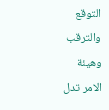التوقع والترقب وهيئة الامر تدل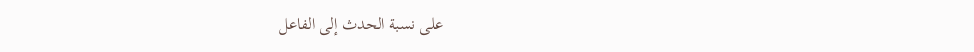على نسبة الحدث إلى الفاعل